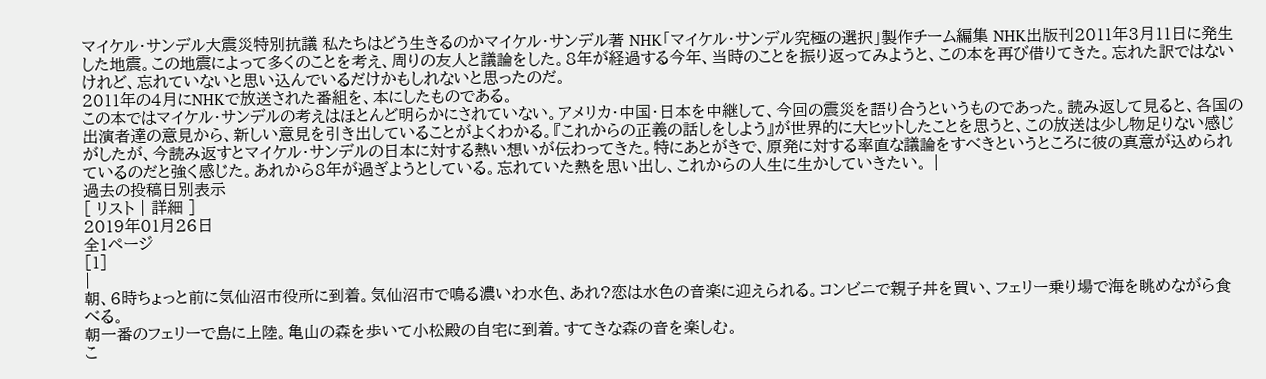マイケル・サンデル大震災特別抗議 私たちはどう生きるのかマイケル・サンデル著 NHK「マイケル・サンデル究極の選択」製作チーム編集 NHK出版刊2011年3月11日に発生した地震。この地震によって多くのことを考え、周りの友人と議論をした。8年が経過する今年、当時のことを振り返ってみようと、この本を再び借りてきた。忘れた訳ではないけれど、忘れていないと思い込んでいるだけかもしれないと思ったのだ。
2011年の4月にNHKで放送された番組を、本にしたものである。
この本ではマイケル・サンデルの考えはほとんど明らかにされていない。アメリカ・中国・日本を中継して、今回の震災を語り合うというものであった。読み返して見ると、各国の出演者達の意見から、新しい意見を引き出していることがよくわかる。『これからの正義の話しをしよう』が世界的に大ヒットしたことを思うと、この放送は少し物足りない感じがしたが、今読み返すとマイケル・サンデルの日本に対する熱い想いが伝わってきた。特にあとがきで、原発に対する率直な議論をすべきというところに彼の真意が込められているのだと強く感じた。あれから8年が過ぎようとしている。忘れていた熱を思い出し、これからの人生に生かしていきたい。 |
過去の投稿日別表示
[ リスト | 詳細 ]
2019年01月26日
全1ページ
[1]
|
朝、6時ちょっと前に気仙沼市役所に到着。気仙沼市で鳴る濃いわ水色、あれ?恋は水色の音楽に迎えられる。コンビニで親子丼を買い、フェリー乗り場で海を眺めながら食べる。
朝一番のフェリーで島に上陸。亀山の森を歩いて小松殿の自宅に到着。すてきな森の音を楽しむ。
こ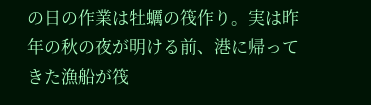の日の作業は牡蠣の筏作り。実は昨年の秋の夜が明ける前、港に帰ってきた漁船が筏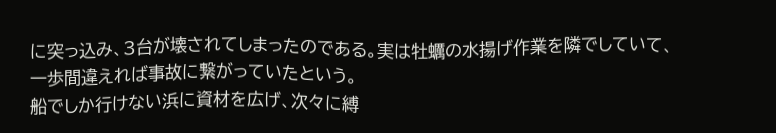に突っ込み、3台が壊されてしまったのである。実は牡蠣の水揚げ作業を隣でしていて、一歩間違えれば事故に繋がっていたという。
船でしか行けない浜に資材を広げ、次々に縛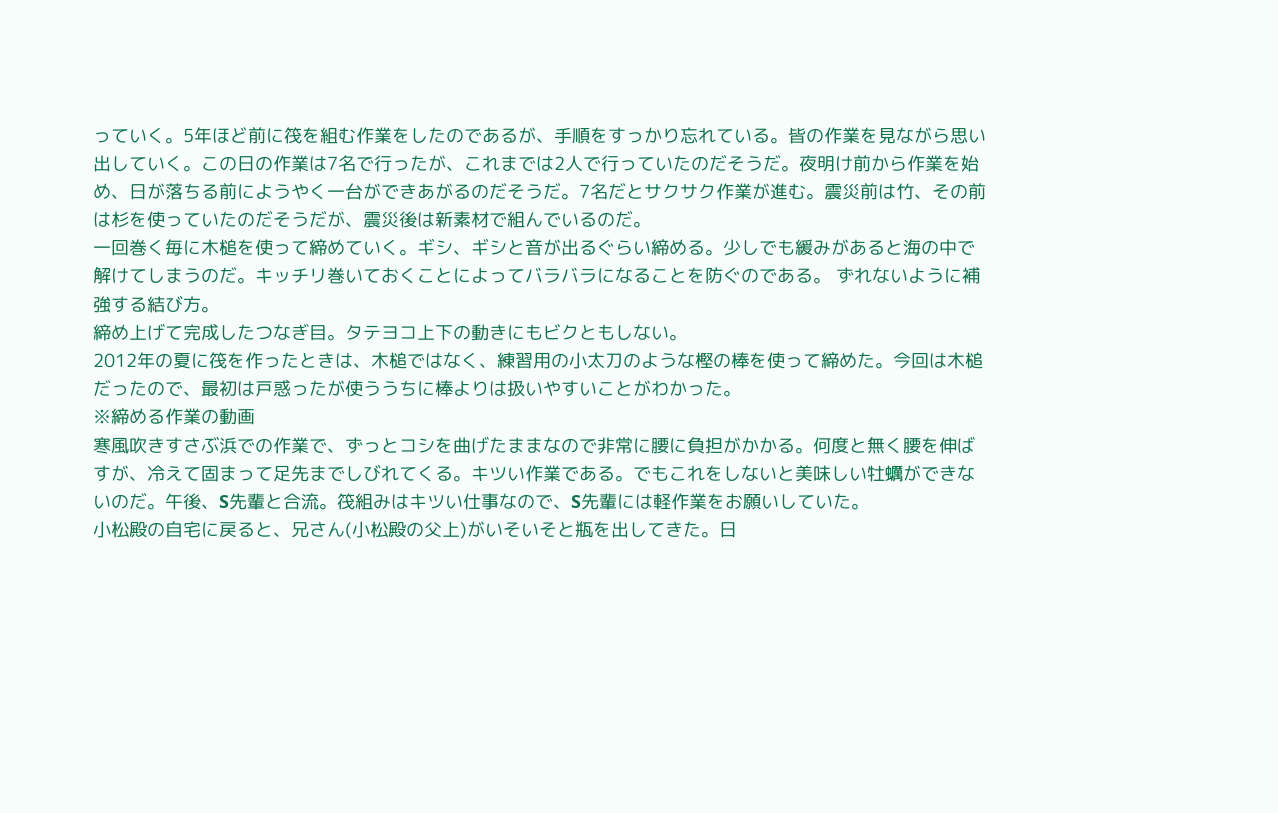っていく。5年ほど前に筏を組む作業をしたのであるが、手順をすっかり忘れている。皆の作業を見ながら思い出していく。この日の作業は7名で行ったが、これまでは2人で行っていたのだそうだ。夜明け前から作業を始め、日が落ちる前にようやく一台ができあがるのだそうだ。7名だとサクサク作業が進む。震災前は竹、その前は杉を使っていたのだそうだが、震災後は新素材で組んでいるのだ。
一回巻く毎に木槌を使って締めていく。ギシ、ギシと音が出るぐらい締める。少しでも緩みがあると海の中で解けてしまうのだ。キッチリ巻いておくことによってバラバラになることを防ぐのである。 ずれないように補強する結び方。
締め上げて完成したつなぎ目。タテヨコ上下の動きにもビクともしない。
2012年の夏に筏を作ったときは、木槌ではなく、練習用の小太刀のような樫の棒を使って締めた。今回は木槌だったので、最初は戸惑ったが使ううちに棒よりは扱いやすいことがわかった。
※締める作業の動画
寒風吹きすさぶ浜での作業で、ずっとコシを曲げたままなので非常に腰に負担がかかる。何度と無く腰を伸ばすが、冷えて固まって足先までしびれてくる。キツい作業である。でもこれをしないと美味しい牡蠣ができないのだ。午後、S先輩と合流。筏組みはキツい仕事なので、S先輩には軽作業をお願いしていた。
小松殿の自宅に戻ると、兄さん(小松殿の父上)がいそいそと瓶を出してきた。日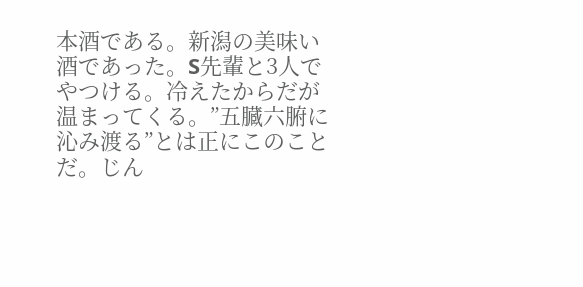本酒である。新潟の美味い酒であった。S先輩と3人でやつける。冷えたからだが温まってくる。”五臓六腑に沁み渡る”とは正にこのことだ。じん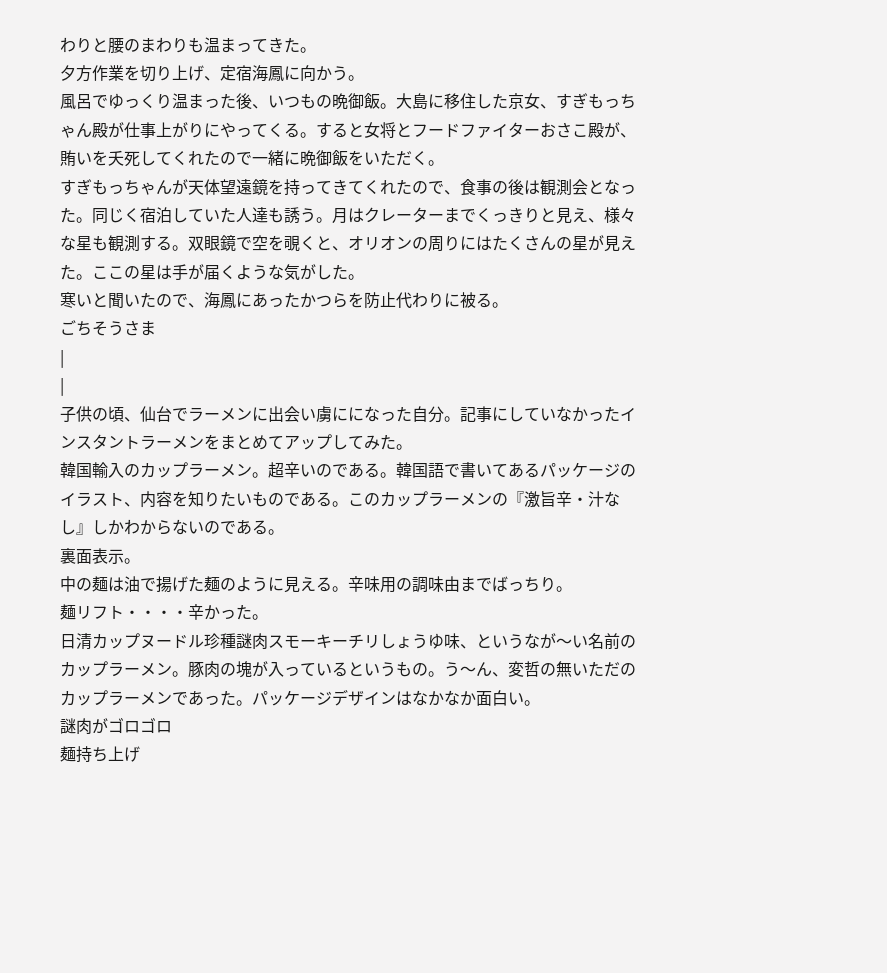わりと腰のまわりも温まってきた。
夕方作業を切り上げ、定宿海鳳に向かう。
風呂でゆっくり温まった後、いつもの晩御飯。大島に移住した京女、すぎもっちゃん殿が仕事上がりにやってくる。すると女将とフードファイターおさこ殿が、賄いを夭死してくれたので一緒に晩御飯をいただく。
すぎもっちゃんが天体望遠鏡を持ってきてくれたので、食事の後は観測会となった。同じく宿泊していた人達も誘う。月はクレーターまでくっきりと見え、様々な星も観測する。双眼鏡で空を覗くと、オリオンの周りにはたくさんの星が見えた。ここの星は手が届くような気がした。
寒いと聞いたので、海鳳にあったかつらを防止代わりに被る。
ごちそうさま
|
|
子供の頃、仙台でラーメンに出会い虜にになった自分。記事にしていなかったインスタントラーメンをまとめてアップしてみた。
韓国輸入のカップラーメン。超辛いのである。韓国語で書いてあるパッケージのイラスト、内容を知りたいものである。このカップラーメンの『激旨辛・汁なし』しかわからないのである。
裏面表示。
中の麺は油で揚げた麺のように見える。辛味用の調味由までばっちり。
麺リフト・・・・辛かった。
日清カップヌードル珍種謎肉スモーキーチリしょうゆ味、というなが〜い名前のカップラーメン。豚肉の塊が入っているというもの。う〜ん、変哲の無いただのカップラーメンであった。パッケージデザインはなかなか面白い。
謎肉がゴロゴロ
麺持ち上げ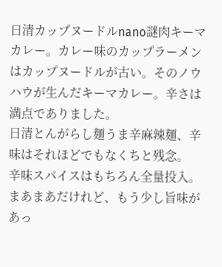日清カップヌードルnano謎肉キーマカレー。カレー味のカップラーメンはカップヌードルが古い。そのノウハウが生んだキーマカレー。辛さは満点でありました。
日清とんがらし麺うま辛麻辣麺、辛味はそれほどでもなくちと残念。
辛味スパイスはもちろん全量投入。
まあまあだけれど、もう少し旨味があっ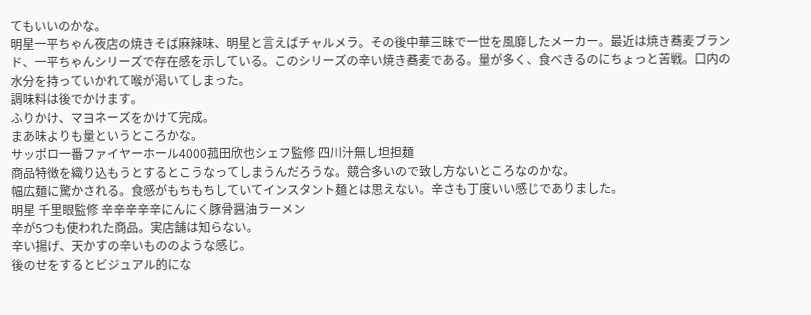てもいいのかな。
明星一平ちゃん夜店の焼きそば麻辣味、明星と言えばチャルメラ。その後中華三昧で一世を風靡したメーカー。最近は焼き蕎麦ブランド、一平ちゃんシリーズで存在感を示している。このシリーズの辛い焼き蕎麦である。量が多く、食べきるのにちょっと苦戦。口内の水分を持っていかれて喉が渇いてしまった。
調味料は後でかけます。
ふりかけ、マヨネーズをかけて完成。
まあ味よりも量というところかな。
サッポロ一番ファイヤーホール4000菰田欣也シェフ監修 四川汁無し坦担麺
商品特徴を織り込もうとするとこうなってしまうんだろうな。競合多いので致し方ないところなのかな。
幅広麺に驚かされる。食感がもちもちしていてインスタント麺とは思えない。辛さも丁度いい感じでありました。
明星 千里眼監修 辛辛辛辛辛にんにく豚骨醤油ラーメン
辛が5つも使われた商品。実店舗は知らない。
辛い揚げ、天かすの辛いもののような感じ。
後のせをするとビジュアル的にな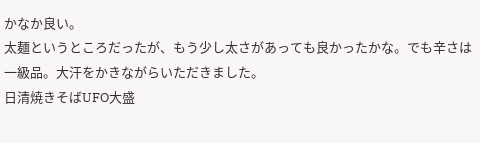かなか良い。
太麺というところだったが、もう少し太さがあっても良かったかな。でも辛さは一級品。大汗をかきながらいただきました。
日清焼きそばUFO大盛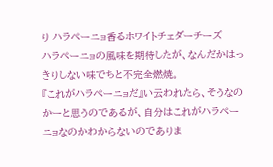り ハラペーニョ香るホワイトチェダーチーズ
ハラペーニョの風味を期待したが、なんだかはっきりしない味でちと不完全燃焼。
『これがハラペーニョだ』い云われたら、そうなのかーと思うのであるが、自分はこれがハラペーニョなのかわからないのでありま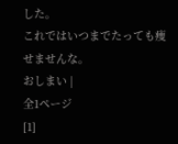した。
これではいつまでたっても痩せませんな。
おしまい |
全1ページ
[1]